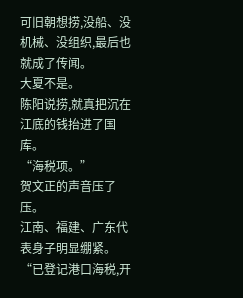可旧朝想捞,没船、没机械、没组织,最后也就成了传闻。
大夏不是。
陈阳说捞,就真把沉在江底的钱抬进了国库。
“海税项。”
贺文正的声音压了压。
江南、福建、广东代表身子明显绷紧。
“已登记港口海税,开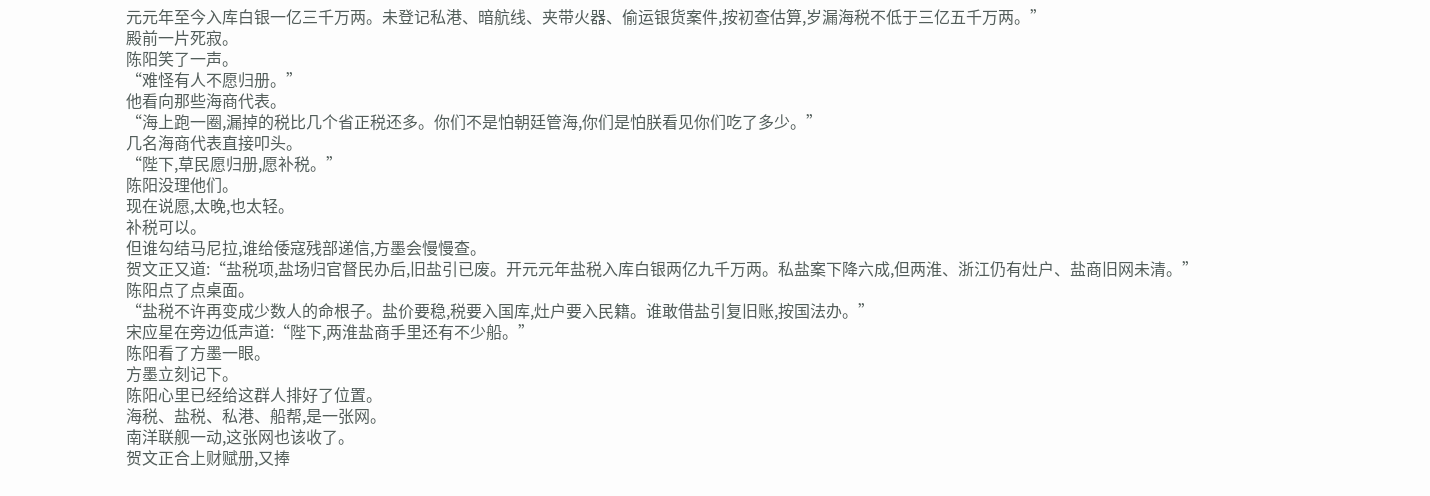元元年至今入库白银一亿三千万两。未登记私港、暗航线、夹带火器、偷运银货案件,按初查估算,岁漏海税不低于三亿五千万两。”
殿前一片死寂。
陈阳笑了一声。
“难怪有人不愿归册。”
他看向那些海商代表。
“海上跑一圈,漏掉的税比几个省正税还多。你们不是怕朝廷管海,你们是怕朕看见你们吃了多少。”
几名海商代表直接叩头。
“陛下,草民愿归册,愿补税。”
陈阳没理他们。
现在说愿,太晚,也太轻。
补税可以。
但谁勾结马尼拉,谁给倭寇残部递信,方墨会慢慢查。
贺文正又道:“盐税项,盐场归官督民办后,旧盐引已废。开元元年盐税入库白银两亿九千万两。私盐案下降六成,但两淮、浙江仍有灶户、盐商旧网未清。”
陈阳点了点桌面。
“盐税不许再变成少数人的命根子。盐价要稳,税要入国库,灶户要入民籍。谁敢借盐引复旧账,按国法办。”
宋应星在旁边低声道:“陛下,两淮盐商手里还有不少船。”
陈阳看了方墨一眼。
方墨立刻记下。
陈阳心里已经给这群人排好了位置。
海税、盐税、私港、船帮,是一张网。
南洋联舰一动,这张网也该收了。
贺文正合上财赋册,又捧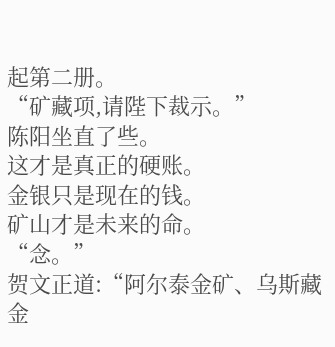起第二册。
“矿藏项,请陛下裁示。”
陈阳坐直了些。
这才是真正的硬账。
金银只是现在的钱。
矿山才是未来的命。
“念。”
贺文正道:“阿尔泰金矿、乌斯藏金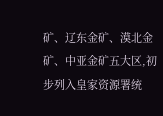矿、辽东金矿、漠北金矿、中亚金矿五大区,初步列入皇家资源署统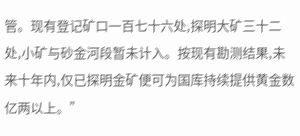管。现有登记矿口一百七十六处,探明大矿三十二处,小矿与砂金河段暂未计入。按现有勘测结果,未来十年内,仅已探明金矿便可为国库持续提供黄金数亿两以上。”